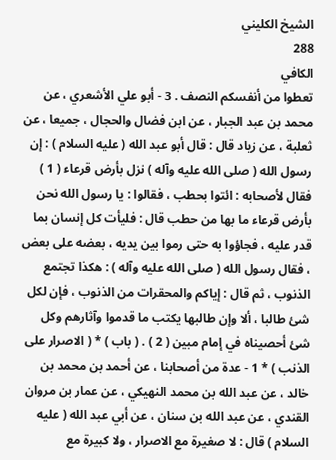الشيخ الكليني
288
الكافي
تعطوا من أنفسكم النصف . 3 - أبو علي الأشعري ، عن محمد بن عبد الجبار ، عن ابن فضال والحجال ، جميعا ، عن ثعلبة ، عن زياد قال : قال أبو عبد الله ( عليه السلام ) : إن رسول الله ( صلى الله عليه وآله ) نزل بأرض قرعاء ( 1 ) فقال لأصحابه : ائتوا بحطب ، فقالوا : يا رسول الله نحن بأرض قرعاء ما بها من حطب قال : فليأت كل إنسان بما قدر عليه ، فجاؤوا به حتى رموا بين يديه ، بعضه على بعض ، فقال رسول الله ( صلى الله عليه وآله ) : هكذا تجتمع الذنوب ، ثم قال : إياكم والمحقرات من الذنوب ، فإن لكل شئ طالبا ، ألا وإن طالبها يكتب ما قدموا وآثارهم وكل شئ أحصيناه في إمام مبين ( 2 ) . ( باب ) * ( الاصرار على الذنب ) * 1 - عدة من أصحابنا ، عن أحمد بن محمد بن خالد ، عن عبد الله بن محمد النهيكي ، عن عمار بن مروان القندي ، عن عبد الله بن سنان ، عن أبي عبد الله ( عليه السلام ) قال : لا صغيرة مع الاصرار ، ولا كبيرة مع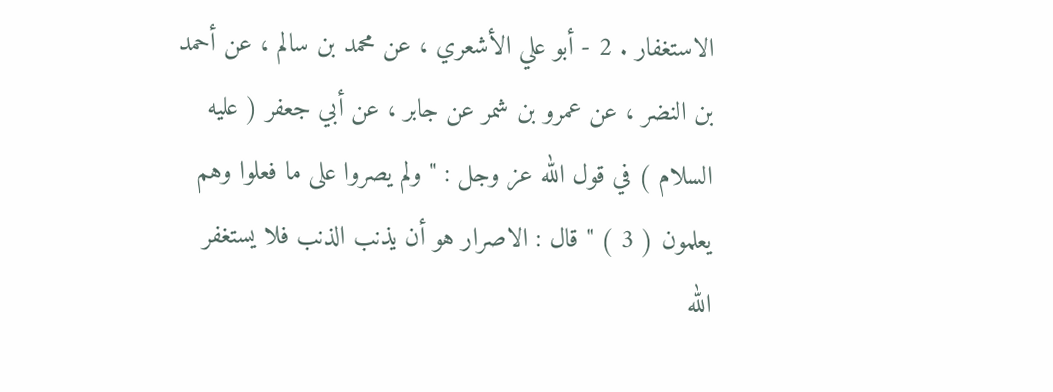الاستغفار . 2 - أبو علي الأشعري ، عن محمد بن سالم ، عن أحمد بن النضر ، عن عمرو بن شمر عن جابر ، عن أبي جعفر ( عليه السلام ) في قول الله عز وجل : " ولم يصروا على ما فعلوا وهم يعلمون ( 3 ) " قال : الاصرار هو أن يذنب الذنب فلا يستغفر الله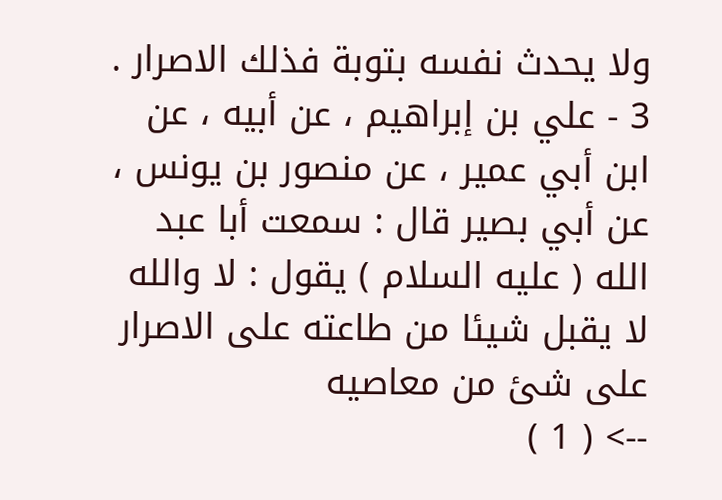ولا يحدث نفسه بتوبة فذلك الاصرار . 3 - علي بن إبراهيم ، عن أبيه ، عن ابن أبي عمير ، عن منصور بن يونس ، عن أبي بصير قال : سمعت أبا عبد الله ( عليه السلام ) يقول : لا والله لا يقبل شيئا من طاعته على الاصرار على شئ من معاصيه
--> ( 1 )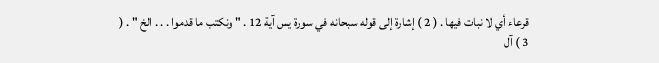قرعاء أي لا نبات فيها . ( 2 ) إشارة إلى قوله سبحانه في سورة يس آية 12 . " ونكتب ما قدموا . . . الخ " . ( 3 ) آل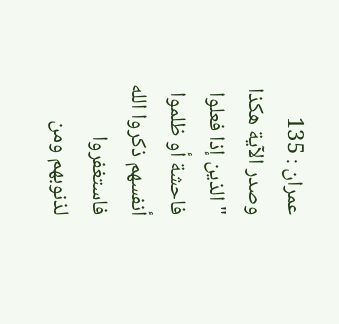عمران : 135 وصدر الآية هكذا " الذين إذا فعلوا فاحشة أو ظلموا أنفسهم ذكروا الله فاستغفروا لذنوبهم ومن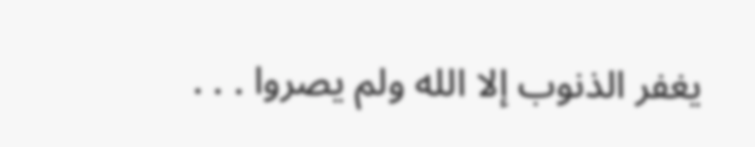يغفر الذنوب إلا الله ولم يصروا . . .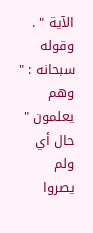الآية " . وقوله سبحانه : " وهم يعلمون " حال أي ولم يصروا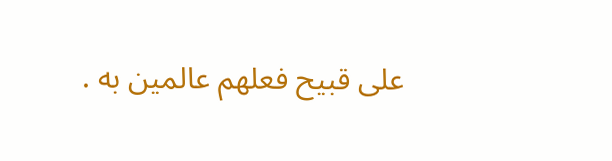على قبيح فعلهم عالمين به .